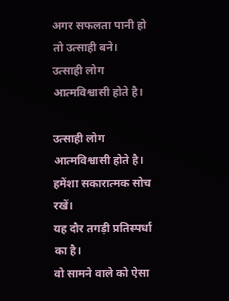अगर सफलता पानी हो तो उत्साही बने।
उत्साही लोग आत्मविश्वासी होते है।

उत्साही लोग आत्मविश्वासी होते है।
हमेंशा सकारात्मक सोच रखें।
यह दौर तगड़ी प्रतिस्पर्धा का है।
वो सामने वाले को ऐसा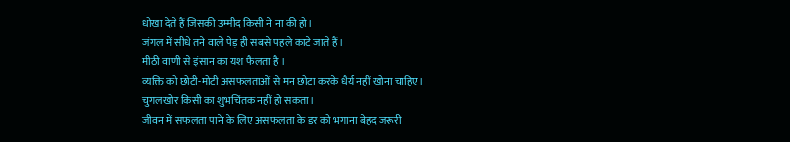धोखा देते हैं जिसकी उम्मीद किसी ने ना की हो।
जंगल में सीधे तने वाले पेड़ ही सबसे पहले काटे जाते हैं।
मीठी वाणी से इंसान का यश फैलता है ।
व्यक्ति को छोटी-मोटी असफलताओं से मन छोटा करके धैर्य नहीं खोना चाहिए।
चुगलखोर किसी का शुभचिंतक नहीं हो सकता।
जीवन में सफलता पाने के लिए असफलता के डर को भगाना बेहद जरूरी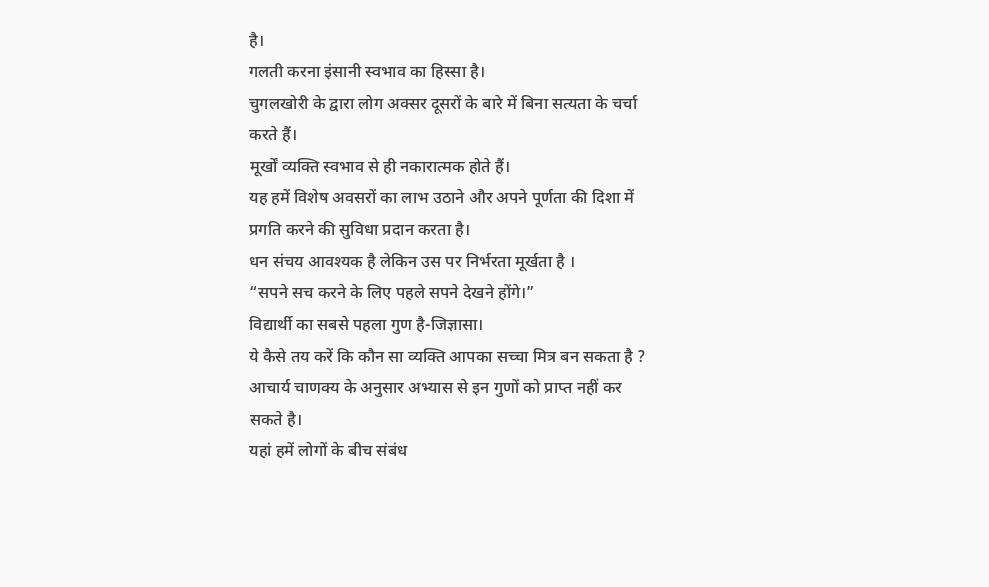है।
गलती करना इंसानी स्वभाव का हिस्सा है।
चुगलखोरी के द्वारा लोग अक्सर दूसरों के बारे में बिना सत्यता के चर्चा करते हैं।
मूर्खों व्यक्ति स्वभाव से ही नकारात्मक होते हैं।
यह हमें विशेष अवसरों का लाभ उठाने और अपने पूर्णता की दिशा में प्रगति करने की सुविधा प्रदान करता है।
धन संचय आवश्यक है लेकिन उस पर निर्भरता मूर्खता है ।
“सपने सच करने के लिए पहले सपने देखने होंगे।”
विद्यार्थी का सबसे पहला गुण है-जिज्ञासा।
ये कैसे तय करें कि कौन सा व्यक्ति आपका सच्चा मित्र बन सकता है ?
आचार्य चाणक्य के अनुसार अभ्यास से इन गुणों को प्राप्त नहीं कर सकते है।
यहां हमें लोगों के बीच संबंध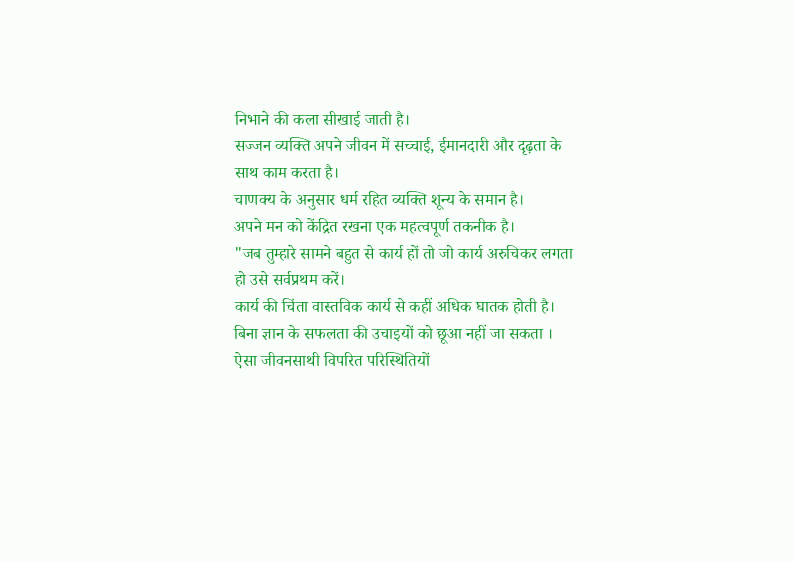निभाने की कला सीखाई जाती है।
सज्जन व्यक्ति अपने जीवन में सच्चाई, ईमानदारी और दृढ़ता के साथ काम करता है।
चाणक्य के अनुसार धर्म रहित व्यक्ति शून्य के समान है।
अपने मन को केंद्रित रखना एक महत्वपूर्ण तकनीक है।
"जब तुम्हारे सामने बहुत से कार्य हों तो जो कार्य अरुचिकर लगता हो उसे सर्वप्रथम करें।
कार्य की चिंता वास्तविक कार्य से कहीं अधिक घातक होती है।
बिना ज्ञान के सफलता की उचाइयों को छूआ नहीं जा सकता ।
ऐसा जीवनसाथी विपरित परिस्थितियों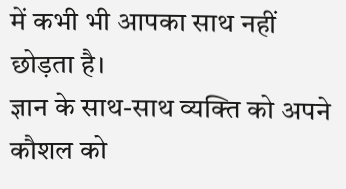में कभी भी आपका साथ नहीं छोड़ता है।
ज्ञान के साथ-साथ व्यक्ति को अपने कौशल को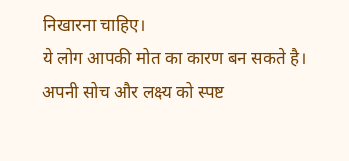निखारना चाहिए।
ये लोग आपकी मोत का कारण बन सकते है।
अपनी सोच और लक्ष्य को स्पष्ट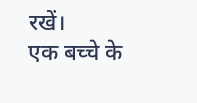रखें।
एक बच्चे के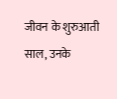जीवन के शुरुआती साल, उनके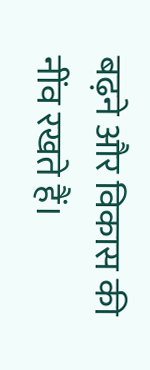बढ़ने और विकास की नींव रखते हैं।